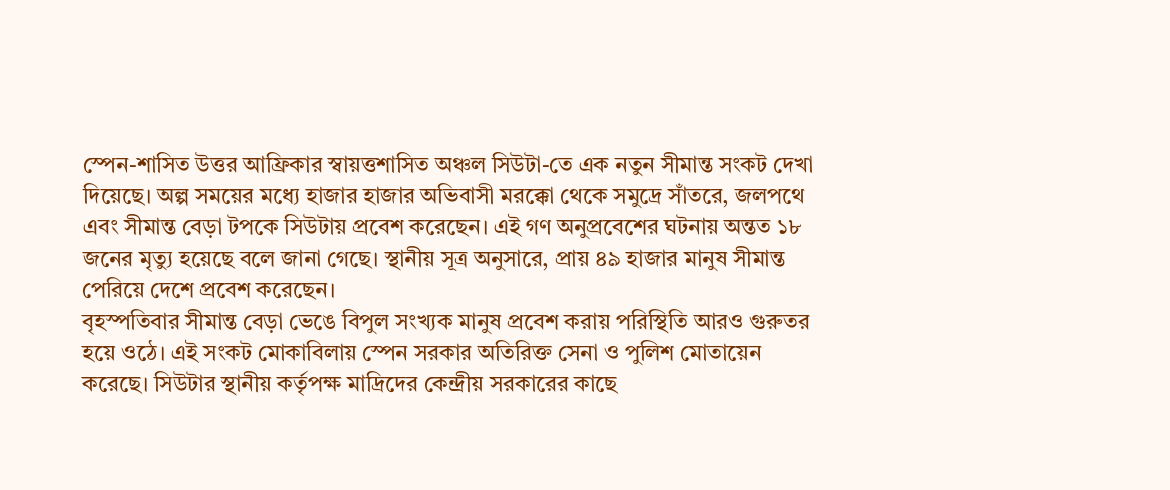স্পেন-শাসিত উত্তর আফ্রিকার স্বায়ত্তশাসিত অঞ্চল সিউটা-তে এক নতুন সীমান্ত সংকট দেখা দিয়েছে। অল্প সময়ের মধ্যে হাজার হাজার অভিবাসী মরক্কো থেকে সমুদ্রে সাঁতরে, জলপথে এবং সীমান্ত বেড়া টপকে সিউটায় প্রবেশ করেছেন। এই গণ অনুপ্রবেশের ঘটনায় অন্তত ১৮ জনের মৃত্যু হয়েছে বলে জানা গেছে। স্থানীয় সূত্র অনুসারে, প্রায় ৪৯ হাজার মানুষ সীমান্ত পেরিয়ে দেশে প্রবেশ করেছেন।
বৃহস্পতিবার সীমান্ত বেড়া ভেঙে বিপুল সংখ্যক মানুষ প্রবেশ করায় পরিস্থিতি আরও গুরুতর হয়ে ওঠে। এই সংকট মোকাবিলায় স্পেন সরকার অতিরিক্ত সেনা ও পুলিশ মোতায়েন করেছে। সিউটার স্থানীয় কর্তৃপক্ষ মাদ্রিদের কেন্দ্রীয় সরকারের কাছে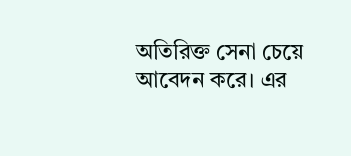অতিরিক্ত সেনা চেয়ে আবেদন করে। এর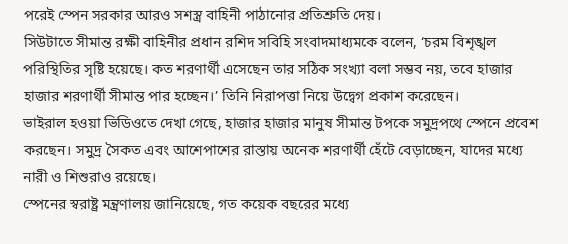পরেই স্পেন সরকার আরও সশস্ত্র বাহিনী পাঠানোর প্রতিশ্রুতি দেয়।
সিউটাতে সীমান্ত রক্ষী বাহিনীর প্রধান রশিদ সবিহি সংবাদমাধ্যমকে বলেন, ‘চরম বিশৃঙ্খল পরিস্থিতির সৃষ্টি হয়েছে। কত শরণার্থী এসেছেন তার সঠিক সংখ্যা বলা সম্ভব নয়, তবে হাজার হাজার শরণার্থী সীমান্ত পার হচ্ছেন।’ তিনি নিরাপত্তা নিয়ে উদ্বেগ প্রকাশ করেছেন।
ভাইরাল হওয়া ভিডিওতে দেখা গেছে, হাজার হাজার মানুষ সীমান্ত টপকে সমুদ্রপথে স্পেনে প্রবেশ করছেন। সমুদ্র সৈকত এবং আশেপাশের রাস্তায় অনেক শরণার্থী হেঁটে বেড়াচ্ছেন, যাদের মধ্যে নারী ও শিশুরাও রয়েছে।
স্পেনের স্বরাষ্ট্র মন্ত্রণালয় জানিয়েছে, গত কয়েক বছরের মধ্যে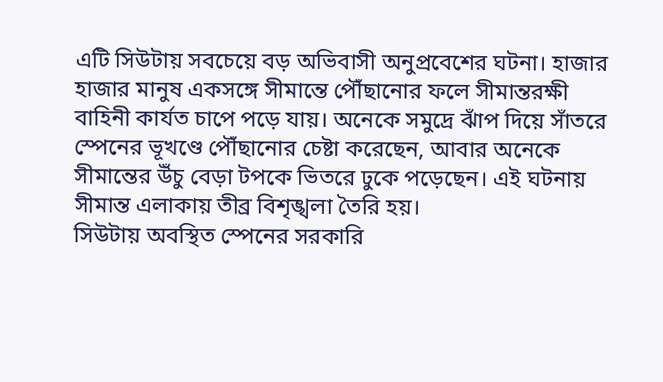এটি সিউটায় সবচেয়ে বড় অভিবাসী অনুপ্রবেশের ঘটনা। হাজার হাজার মানুষ একসঙ্গে সীমান্তে পৌঁছানোর ফলে সীমান্তরক্ষী বাহিনী কার্যত চাপে পড়ে যায়। অনেকে সমুদ্রে ঝাঁপ দিয়ে সাঁতরে স্পেনের ভূখণ্ডে পৌঁছানোর চেষ্টা করেছেন, আবার অনেকে সীমান্তের উঁচু বেড়া টপকে ভিতরে ঢুকে পড়েছেন। এই ঘটনায় সীমান্ত এলাকায় তীব্র বিশৃঙ্খলা তৈরি হয়।
সিউটায় অবস্থিত স্পেনের সরকারি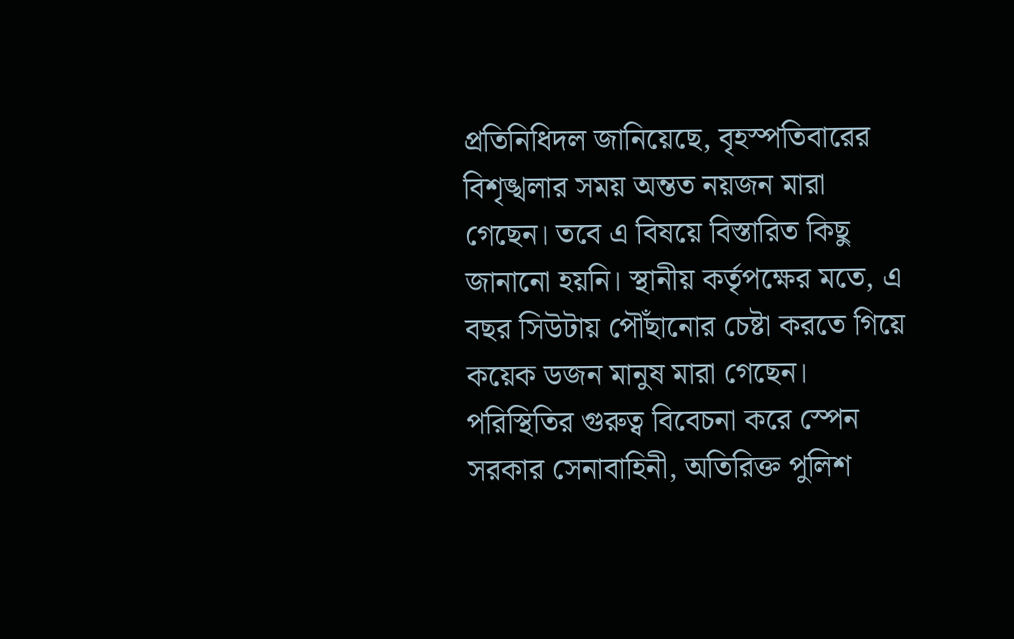প্রতিনিধিদল জানিয়েছে, বৃহস্পতিবারের বিশৃঙ্খলার সময় অন্তত নয়জন মারা গেছেন। তবে এ বিষয়ে বিস্তারিত কিছু জানানো হয়নি। স্থানীয় কর্তৃপক্ষের মতে, এ বছর সিউটায় পৌঁছানোর চেষ্টা করতে গিয়ে কয়েক ডজন মানুষ মারা গেছেন।
পরিস্থিতির গুরুত্ব বিবেচনা করে স্পেন সরকার সেনাবাহিনী, অতিরিক্ত পুলিশ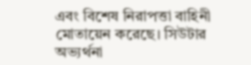এবং বিশেষ নিরাপত্তা বাহিনী মোতায়েন করেছে। সিউটার অভ্যর্থনা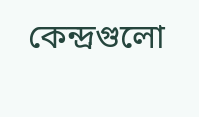কেন্দ্রগুলো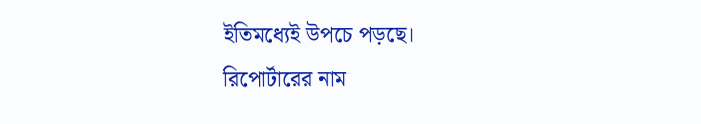ইতিমধ্যেই উপচে পড়ছে।
রিপোর্টারের নাম